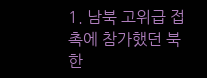1. 남북 고위급 접촉에 참가했던 북한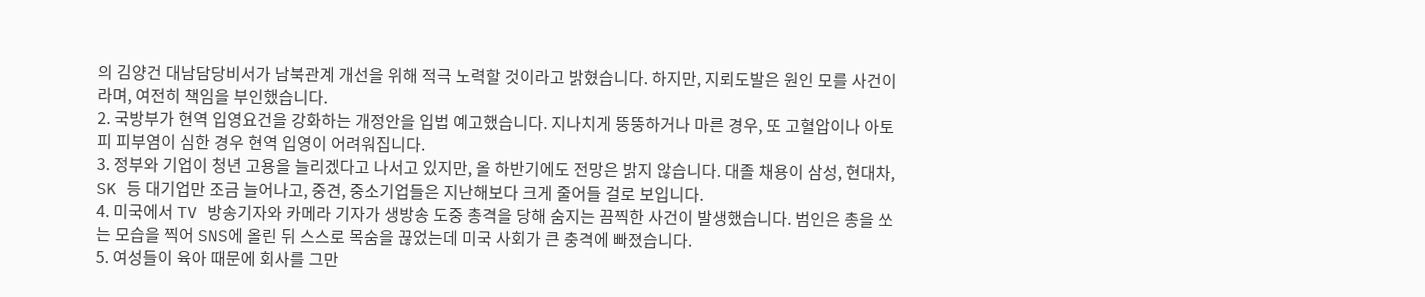의 김양건 대남담당비서가 남북관계 개선을 위해 적극 노력할 것이라고 밝혔습니다. 하지만, 지뢰도발은 원인 모를 사건이라며, 여전히 책임을 부인했습니다.
2. 국방부가 현역 입영요건을 강화하는 개정안을 입법 예고했습니다. 지나치게 뚱뚱하거나 마른 경우, 또 고혈압이나 아토피 피부염이 심한 경우 현역 입영이 어려워집니다.
3. 정부와 기업이 청년 고용을 늘리겠다고 나서고 있지만, 올 하반기에도 전망은 밝지 않습니다. 대졸 채용이 삼성, 현대차, SK 등 대기업만 조금 늘어나고, 중견, 중소기업들은 지난해보다 크게 줄어들 걸로 보입니다.
4. 미국에서 TV 방송기자와 카메라 기자가 생방송 도중 총격을 당해 숨지는 끔찍한 사건이 발생했습니다. 범인은 총을 쏘는 모습을 찍어 SNS에 올린 뒤 스스로 목숨을 끊었는데 미국 사회가 큰 충격에 빠졌습니다.
5. 여성들이 육아 때문에 회사를 그만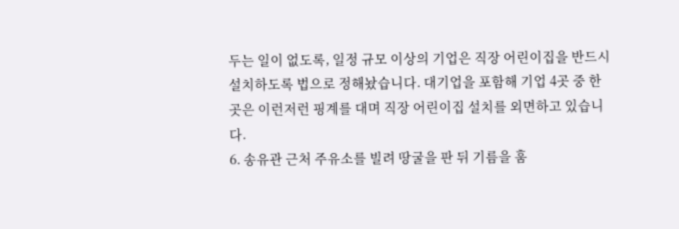두는 일이 없도록, 일정 규모 이상의 기업은 직장 어린이집을 반드시 설치하도록 법으로 정해놨습니다. 대기업을 포함해 기업 4곳 중 한 곳은 이런저런 핑계를 대며 직장 어린이집 설치를 외면하고 있습니다.
6. 송유관 근처 주유소를 빌려 땅굴을 판 뒤 기름을 훔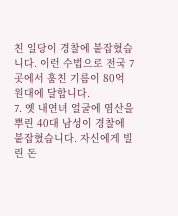친 일당이 경찰에 붙잡혔습니다. 이런 수법으로 전국 7곳에서 훔친 기름이 80억 원대에 달합니다.
7. 옛 내연녀 얼굴에 염산을 뿌린 40대 남성이 경찰에 붙잡혔습니다. 자신에게 빌린 돈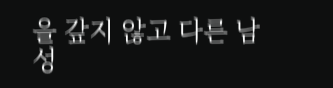을 갚지 않고 다른 남성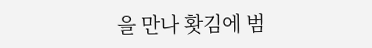을 만나 홧김에 범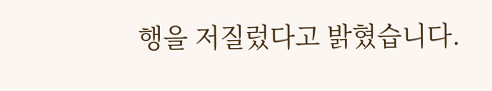행을 저질렀다고 밝혔습니다.